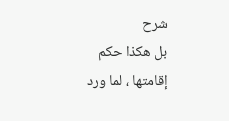شرح
بل هكذا حكم إقامتها ، لما ورد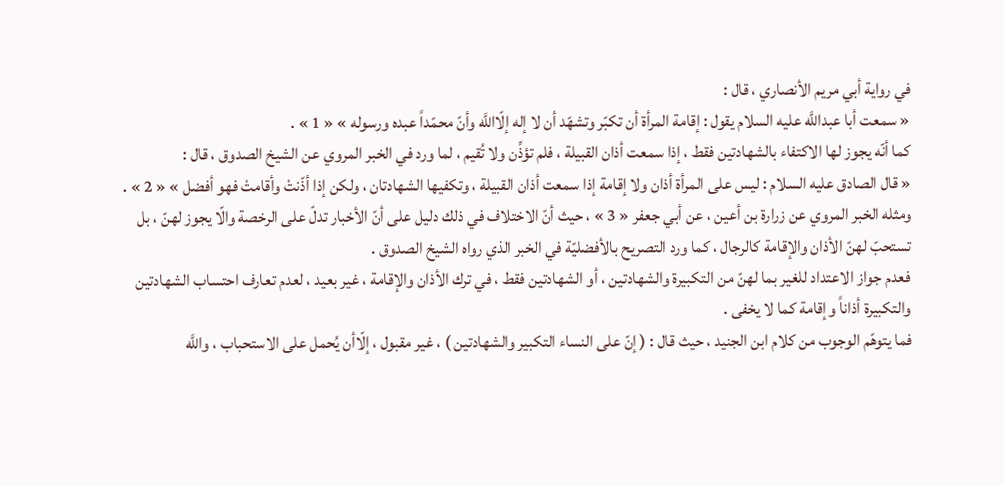في رواية أبي مريم الأنصاري ، قال :
« سمعت أبا عبداللَّه عليه السلام يقول : إقامة المرأة أن تكبّر وتشهّد أن لا إله إلّااللَّه وأنّ محمّداً عبده ورسوله » « 1 » .
كما أنّه يجوز لها الاكتفاء بالشهادتين فقط ، إذا سمعت أذان القبيلة ، فلم تؤذِّن ولا تُقيم ، لما ورد في الخبر المروي عن الشيخ الصدوق ، قال :
« قال الصادق عليه السلام : ليس على المرأة أذان ولا إقامة إذا سمعت أذان القبيلة ، وتكفيها الشهادتان ، ولكن إذا أذّنتْ وأقامتْ فهو أفضل » « 2 » .
ومثله الخبر المروي عن زرارة بن أعين ، عن أبي جعفر « 3 » ، حيث أنّ الاختلاف في ذلك دليل على أنّ الأخبار تدلّ على الرخصة والّا يجوز لهنّ ، بل تستحبّ لهنّ الأذان والإقامة كالرجال ، كما ورد التصريح بالأفضليّة في الخبر الذي رواه الشيخ الصدوق .
فعدم جواز الاعتداد للغير بما لهنّ من التكبيرة والشهادتين ، أو الشهادتين فقط ، في ترك الأذان والإقامة ، غير بعيد ، لعدم تعارف احتساب الشهادتين والتكبيرة أذاناً وإقامة كما لا يخفى .
فما يتوهّم الوجوب من كلام ابن الجنيد ، حيث قال : ( إنّ على النساء التكبير والشهادتين ) ، غير مقبول ، إلّاأن يُحمل على الاستحباب ، واللَّه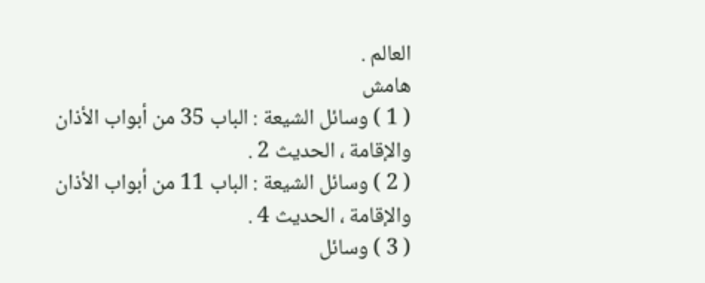العالم .
هامش
( 1 ) وسائل الشيعة : الباب 35 من أبواب الأذان والإقامة ، الحديث 2 .
( 2 ) وسائل الشيعة : الباب 11 من أبواب الأذان والإقامة ، الحديث 4 .
( 3 ) وسائل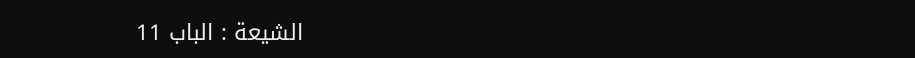الشيعة : الباب 11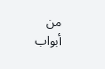من أبواب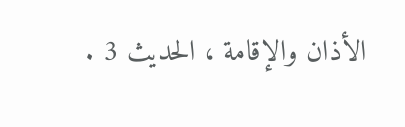الأذان والإقامة ، الحديث 3 .